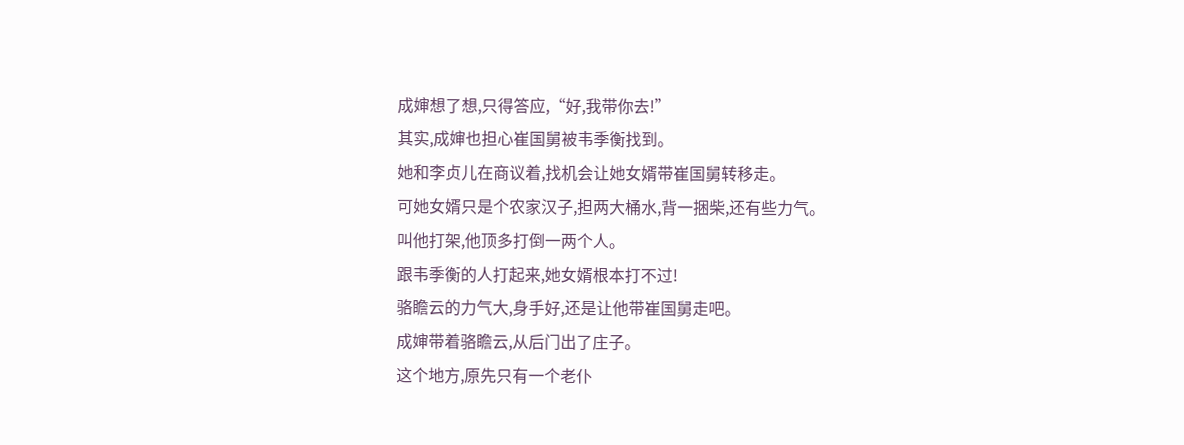成婶想了想,只得答应,“好,我带你去!”
其实,成婶也担心崔国舅被韦季衡找到。
她和李贞儿在商议着,找机会让她女婿带崔国舅转移走。
可她女婿只是个农家汉子,担两大桶水,背一捆柴,还有些力气。
叫他打架,他顶多打倒一两个人。
跟韦季衡的人打起来,她女婿根本打不过!
骆瞻云的力气大,身手好,还是让他带崔国舅走吧。
成婶带着骆瞻云,从后门出了庄子。
这个地方,原先只有一个老仆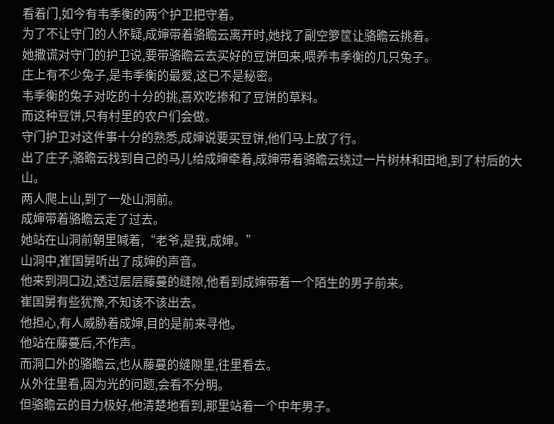看着门,如今有韦季衡的两个护卫把守着。
为了不让守门的人怀疑,成婶带着骆瞻云离开时,她找了副空箩筐让骆瞻云挑着。
她撒谎对守门的护卫说,要带骆瞻云去买好的豆饼回来,喂养韦季衡的几只兔子。
庄上有不少兔子,是韦季衡的最爱,这已不是秘密。
韦季衡的兔子对吃的十分的挑,喜欢吃掺和了豆饼的草料。
而这种豆饼,只有村里的农户们会做。
守门护卫对这件事十分的熟悉,成婶说要买豆饼,他们马上放了行。
出了庄子,骆瞻云找到自己的马儿给成婶牵着,成婶带着骆瞻云绕过一片树林和田地,到了村后的大山。
两人爬上山,到了一处山洞前。
成婶带着骆瞻云走了过去。
她站在山洞前朝里喊着,“老爷,是我,成婶。”
山洞中,崔国舅听出了成婶的声音。
他来到洞口边,透过层层藤蔓的缝隙,他看到成婶带着一个陌生的男子前来。
崔国舅有些犹豫,不知该不该出去。
他担心,有人威胁着成婶,目的是前来寻他。
他站在藤蔓后,不作声。
而洞口外的骆瞻云,也从藤蔓的缝隙里,往里看去。
从外往里看,因为光的问题,会看不分明。
但骆瞻云的目力极好,他清楚地看到,那里站着一个中年男子。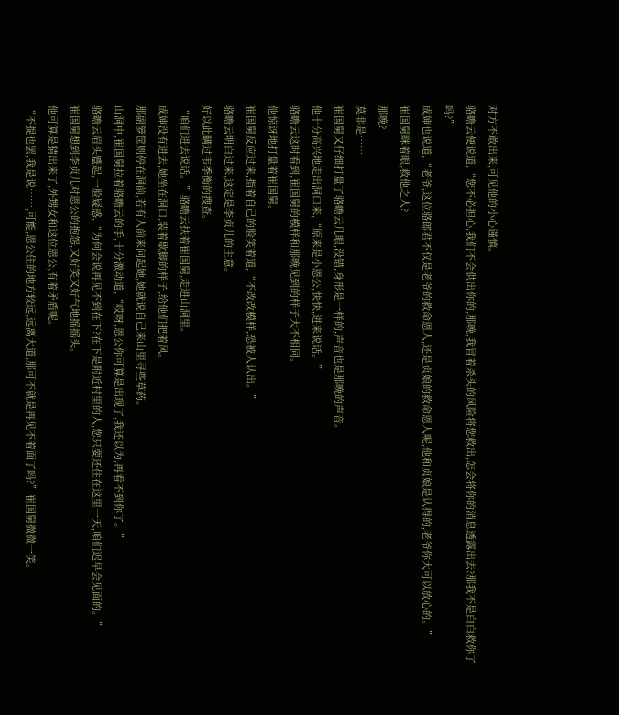对方不敢出来,可见他的小心谨慎。
骆瞻云便说道,“您不必担心,我们不会供出你的,那晚,我冒着杀头的风险将您救出,怎会将你的消息透露出去?那我不是白白救你了吗?”
成婶也说道,“老爷,这位骆郎君不仅是老爷的救命恩人,还是贞娘的救命恩人呢,他和贞娘是认得的,老爷你大可以放心的。”
崔国舅眯着眼,救他之人?
那晚?
莫非是……
崔国舅又仔细打量了骆瞻云几眼,没错,身形是一样的,声音也是那晚的声音。
他十分高兴地走出洞口来,“原来是小恩公,快快,进来说话。”
骆瞻云这时看到,崔国舅的模样和那晚见到的样子大不相同。
他惊讶地打量着崔国舅。
崔国舅反应过来,指着自己的脸笑着道,“不改改模样,恐被人认出。”
骆瞻云明白过来,这定是李贞儿的主意。
好以此瞒过韦季衡的搜查。
“咱们进去说话。”骆瞻云扶着崔国舅,走进山洞里。
成婶没有进去,她坐在洞口,装着歇脚的样子,给他们把着风。
那副箩筐则停在洞前,若有人前来问起她,她就说自己来山里寻些草药。
山洞中,崔国舅拉着骆瞻云的手,十分激动道,“哎呀,恩公你可算是出现了,我还以为,再看不到你了。”
骆瞻云眉头蹙起,一脸疑惑,“为何会说再见不到在下?在下是附近村里的人,您只要还住在这里一天,咱们迟早会见面的。”
崔国舅想到李贞儿对恩公的抱怨,又好笑又好气地摇摇头。
他可算是猜出来了,外甥女和这位恩公,有着矛盾呢。
“不提也罢,我是说……,可能,恩公住的地方较远,远离大道,那可不就是再见不着面了吗?”崔国舅微微一笑。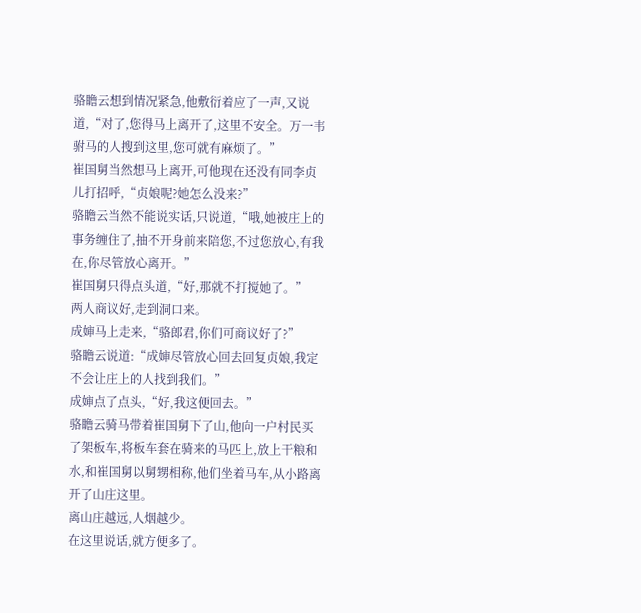骆瞻云想到情况紧急,他敷衍着应了一声,又说道,“对了,您得马上离开了,这里不安全。万一韦驸马的人搜到这里,您可就有麻烦了。”
崔国舅当然想马上离开,可他现在还没有同李贞儿打招呼,“贞娘呢?她怎么没来?”
骆瞻云当然不能说实话,只说道,“哦,她被庄上的事务缠住了,抽不开身前来陪您,不过您放心,有我在,你尽管放心离开。”
崔国舅只得点头道,“好,那就不打搅她了。”
两人商议好,走到洞口来。
成婶马上走来,“骆郎君,你们可商议好了?”
骆瞻云说道:“成婶尽管放心回去回复贞娘,我定不会让庄上的人找到我们。”
成婶点了点头,“好,我这便回去。”
骆瞻云骑马带着崔国舅下了山,他向一户村民买了架板车,将板车套在骑来的马匹上,放上干粮和水,和崔国舅以舅甥相称,他们坐着马车,从小路离开了山庄这里。
离山庄越远,人烟越少。
在这里说话,就方便多了。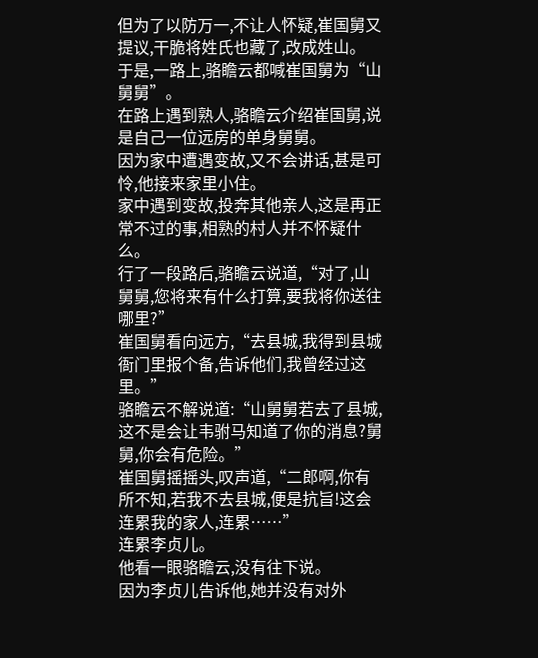但为了以防万一,不让人怀疑,崔国舅又提议,干脆将姓氏也藏了,改成姓山。
于是,一路上,骆瞻云都喊崔国舅为“山舅舅”。
在路上遇到熟人,骆瞻云介绍崔国舅,说是自己一位远房的单身舅舅。
因为家中遭遇变故,又不会讲话,甚是可怜,他接来家里小住。
家中遇到变故,投奔其他亲人,这是再正常不过的事,相熟的村人并不怀疑什么。
行了一段路后,骆瞻云说道,“对了,山舅舅,您将来有什么打算,要我将你送往哪里?”
崔国舅看向远方,“去县城,我得到县城衙门里报个备,告诉他们,我曾经过这里。”
骆瞻云不解说道:“山舅舅若去了县城,这不是会让韦驸马知道了你的消息?舅舅,你会有危险。”
崔国舅摇摇头,叹声道,“二郎啊,你有所不知,若我不去县城,便是抗旨!这会连累我的家人,连累……”
连累李贞儿。
他看一眼骆瞻云,没有往下说。
因为李贞儿告诉他,她并没有对外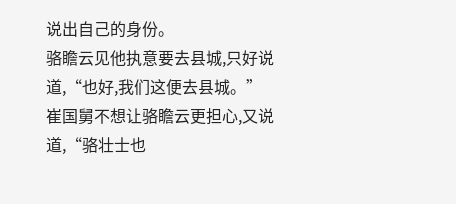说出自己的身份。
骆瞻云见他执意要去县城,只好说道,“也好,我们这便去县城。”
崔国舅不想让骆瞻云更担心,又说道,“骆壮士也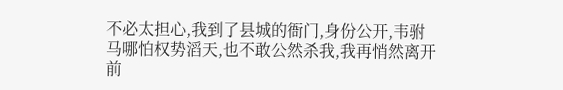不必太担心,我到了县城的衙门,身份公开,韦驸马哪怕权势滔天,也不敢公然杀我,我再悄然离开前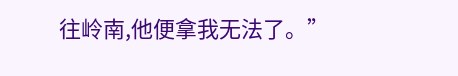往岭南,他便拿我无法了。”